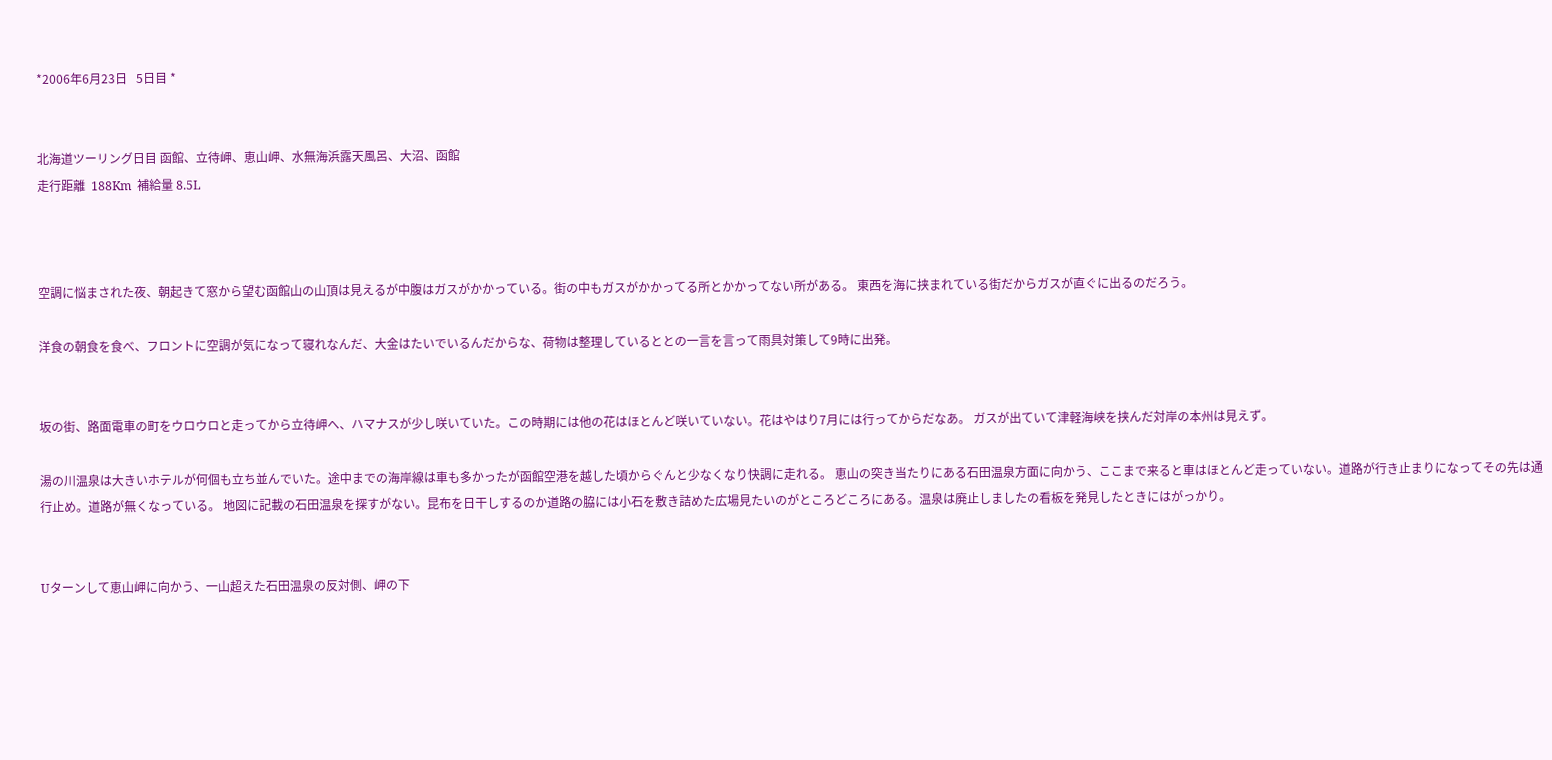*2006年6月23日   5日目 *


北海道ツーリング日目 函館、立待岬、恵山岬、水無海浜露天風呂、大沼、函館
走行距離  188Km  補給量 8.5L



空調に悩まされた夜、朝起きて窓から望む函館山の山頂は見えるが中腹はガスがかかっている。街の中もガスがかかってる所とかかってない所がある。 東西を海に挟まれている街だからガスが直ぐに出るのだろう。

洋食の朝食を食べ、フロントに空調が気になって寝れなんだ、大金はたいでいるんだからな、荷物は整理しているととの一言を言って雨具対策して9時に出発。


坂の街、路面電車の町をウロウロと走ってから立待岬へ、ハマナスが少し咲いていた。この時期には他の花はほとんど咲いていない。花はやはり7月には行ってからだなあ。 ガスが出ていて津軽海峡を挟んだ対岸の本州は見えず。

湯の川温泉は大きいホテルが何個も立ち並んでいた。途中までの海岸線は車も多かったが函館空港を越した頃からぐんと少なくなり快調に走れる。 恵山の突き当たりにある石田温泉方面に向かう、ここまで来ると車はほとんど走っていない。道路が行き止まりになってその先は通行止め。道路が無くなっている。 地図に記載の石田温泉を探すがない。昆布を日干しするのか道路の脇には小石を敷き詰めた広場見たいのがところどころにある。温泉は廃止しましたの看板を発見したときにはがっかり。


Uターンして恵山岬に向かう、一山超えた石田温泉の反対側、岬の下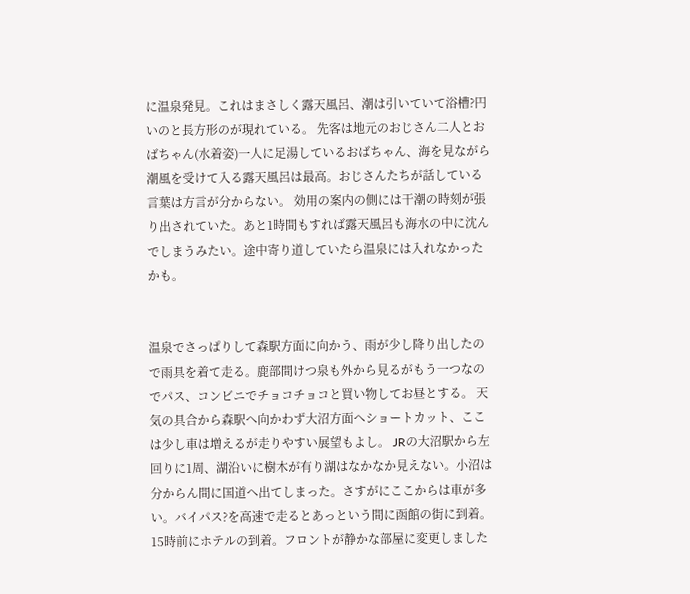に温泉発見。これはまさしく露天風呂、潮は引いていて浴槽?円いのと長方形のが現れている。 先客は地元のおじさん二人とおばちゃん(水着姿)一人に足湯しているおばちゃん、海を見ながら潮風を受けて入る露天風呂は最高。おじさんたちが話している言葉は方言が分からない。 効用の案内の側には干潮の時刻が張り出されていた。あと1時間もすれば露天風呂も海水の中に沈んでしまうみたい。途中寄り道していたら温泉には入れなかったかも。


温泉でさっぱりして森駅方面に向かう、雨が少し降り出したので雨具を着て走る。鹿部間けつ泉も外から見るがもう一つなのでパス、コンビニでチョコチョコと買い物してお昼とする。 天気の具合から森駅へ向かわず大沼方面へショートカット、ここは少し車は増えるが走りやすい展望もよし。 JRの大沼駅から左回りに1周、湖沿いに樹木が有り湖はなかなか見えない。小沼は分からん間に国道へ出てしまった。さすがにここからは車が多い。バイパス?を高速で走るとあっという間に函館の街に到着。 15時前にホテルの到着。フロントが静かな部屋に変更しました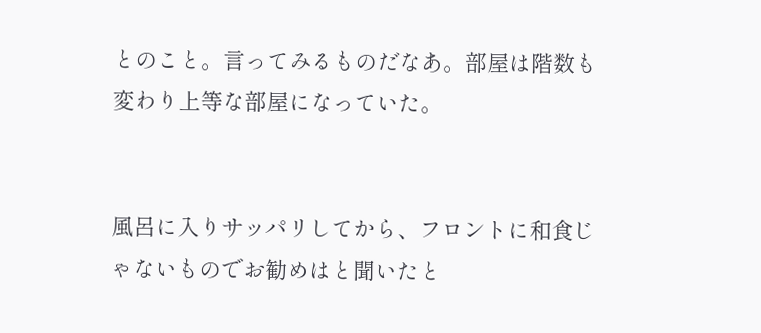とのこと。言ってみるものだなあ。部屋は階数も変わり上等な部屋になっていた。


風呂に入りサッパリしてから、フロントに和食じゃないものでお勧めはと聞いたと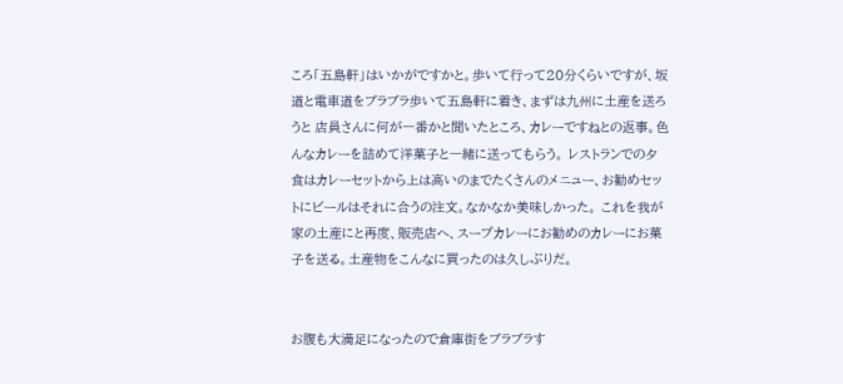ころ「五島軒」はいかがですかと。歩いて行って20分くらいですが、坂道と電車道をブラブラ歩いて五島軒に着き、まずは九州に土産を送ろうと 店員さんに何が一番かと聞いたところ、カレーですねとの返事。色んなカレーを詰めて洋菓子と一緒に送ってもらう。 レストランでの夕食はカレーセットから上は高いのまでたくさんのメニュー、お勧めセットにビールはそれに合うの注文。なかなか美味しかった。 これを我が家の土産にと再度、販売店へ、スープカレーにお勧めのカレーにお菓子を送る。土産物をこんなに買ったのは久しぶりだ。


お腹も大満足になったので倉庫街をブラブラす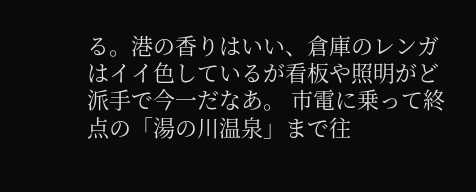る。港の香りはいい、倉庫のレンガはイイ色しているが看板や照明がど派手で今一だなあ。 市電に乗って終点の「湯の川温泉」まで往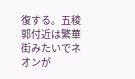復する。五稜郭付近は繁華街みたいでネオンが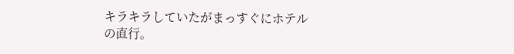キラキラしていたがまっすぐにホテルの直行。